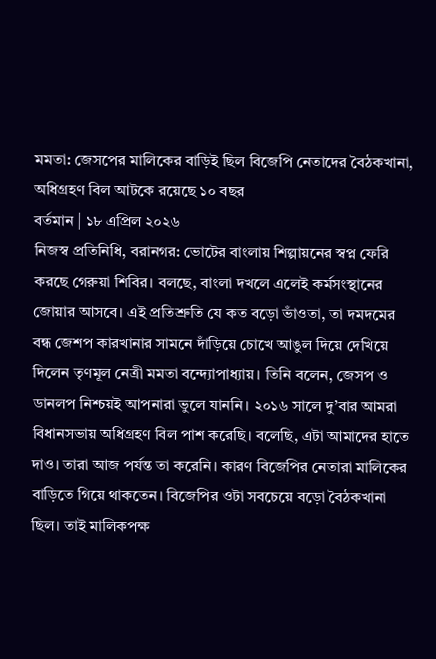মমতা: জেসপের মালিকের বাড়িই ছিল বিজেপি নেতাদের বৈঠকখানা, অধিগ্রহণ বিল আটকে রয়েছে ১০ বছর
বর্তমান | ১৮ এপ্রিল ২০২৬
নিজস্ব প্রতিনিধি, বরানগর: ভোটের বাংলায় শিল্পায়নের স্বপ্ন ফেরি করছে গেরুয়া শিবির। বলছে, বাংলা দখলে এলেই কর্মসংস্থানের জোয়ার আসবে। এই প্রতিশ্রুতি যে কত বড়ো ভাঁওতা, তা দমদমের বন্ধ জেশপ কারখানার সামনে দাঁড়িয়ে চোখে আঙুল দিয়ে দেখিয়ে দিলেন তৃণমূল নেত্রী মমতা বন্দ্যোপাধ্যায়। তিনি বলেন, জেসপ ও ডানলপ নিশ্চয়ই আপনারা ভুলে যাননি। ২০১৬ সালে দু’বার আমরা বিধানসভায় অধিগ্রহণ বিল পাশ করেছি। বলেছি, এটা আমাদের হাতে দাও। তারা আজ পর্যন্ত তা করেনি। কারণ বিজেপির নেতারা মালিকের বাড়িতে গিয়ে থাকতেন। বিজেপির ওটা সবচেয়ে বড়ো বৈঠকখানা ছিল। তাই মালিকপক্ষ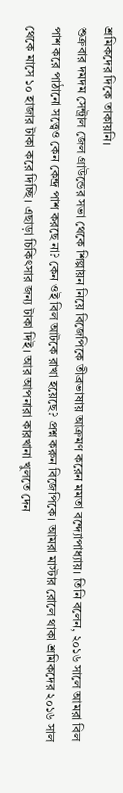শ্রমিকদের দিকে তাকায়নি।
শুক্রবার দমদম সেন্ট্রাল জেল গ্রাউন্ডের সভা থেকে শিল্পায়ন নিয়ে বিজেপিকে তীব্রভাষায় আক্রমণ করেন মমতা বন্দ্যোপাধ্যায়। তিনি বলেন, ২০১৬ সালে আমরা বিল পাশ করে পাঠানো সত্ত্বেও কেন কেন্দ্র পাশ করছে না? কেন ওই বিল আটকে রাখা হয়েছে? প্রশ্ন করুন বিজেপিকে। আমরা মাস্টার রোলে থাকা শ্রমিকদের ২০১৬ সাল থেকে মাসে ১০ হাজার টাকা করে দিচ্ছি। এছাড়া চিকিৎসার জন্য টাকা দিই। আর আপনারা কারখানা খুলতে দেন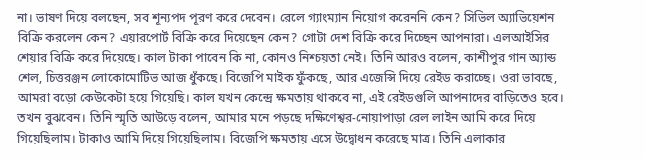না। ভাষণ দিয়ে বলছেন, সব শূন্যপদ পূরণ করে দেবেন। রেলে গ্যাংম্যান নিয়োগ করেননি কেন? সিভিল অ্যাভিয়েশন বিক্রি করলেন কেন? এয়ারপোর্ট বিক্রি করে দিয়েছেন কেন? গোটা দেশ বিক্রি করে দিচ্ছেন আপনারা। এলআইসির শেয়ার বিক্রি করে দিয়েছে। কাল টাকা পাবেন কি না, কোনও নিশ্চয়তা নেই। তিনি আরও বলেন, কাশীপুর গান অ্যান্ড শেল, চিত্তরঞ্জন লোকোমোটিভ আজ ধুঁকছে। বিজেপি মাইক ফুঁকছে, আর এজেন্সি দিয়ে রেইড করাচ্ছে। ওরা ভাবছে, আমরা বড়ো কেউকেটা হয়ে গিয়েছি। কাল যখন কেন্দ্রে ক্ষমতায় থাকবে না, এই রেইডগুলি আপনাদের বাড়িতেও হবে। তখন বুঝবেন। তিনি স্মৃতি আউড়ে বলেন, আমার মনে পড়ছে দক্ষিণেশ্বর-নোয়াপাড়া রেল লাইন আমি করে দিয়ে গিয়েছিলাম। টাকাও আমি দিয়ে গিয়েছিলাম। বিজেপি ক্ষমতায় এসে উদ্বোধন করেছে মাত্র। তিনি এলাকার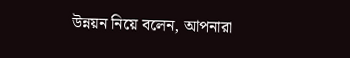উন্নয়ন নিয়ে বলেন, আপনারা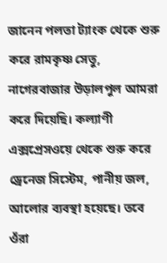জানেন পলতা ট্যাংক থেকে শুরু করে রামকৃষ্ণ সেতু, নাগেরবাজার উড়ালপুল আমরা করে দিয়েছি। কল্যাণী এক্সপ্রেসওয়ে থেকে শুরু করে ড্রেনেজ সিস্টেম, পানীয় জল, আলোর ব্যবস্থা হয়েছে। তবে ওঁরা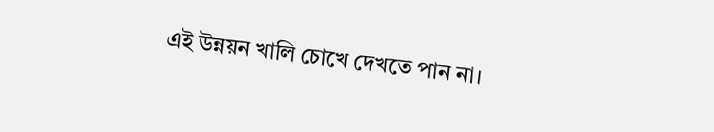এই উন্নয়ন খালি চোখে দেখতে পান না।